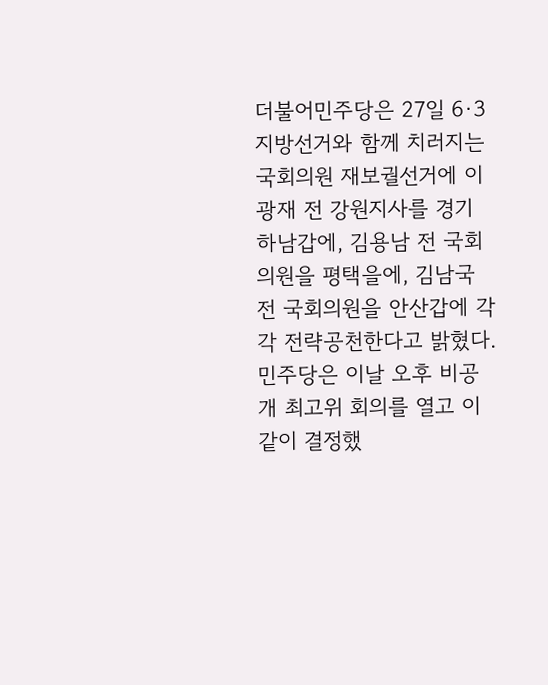더불어민주당은 27일 6·3 지방선거와 함께 치러지는 국회의원 재보궐선거에 이광재 전 강원지사를 경기 하남갑에, 김용남 전 국회의원을 평택을에, 김남국 전 국회의원을 안산갑에 각각 전략공천한다고 밝혔다.
민주당은 이날 오후 비공개 최고위 회의를 열고 이같이 결정했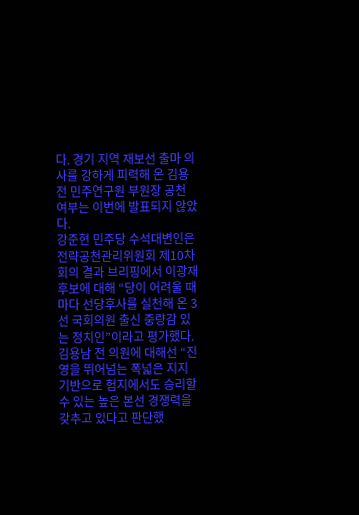다. 경기 지역 재보선 출마 의사를 강하게 피력해 온 김용 전 민주연구원 부원장 공천 여부는 이번에 발표되지 않았다.
강준현 민주당 수석대변인은 전략공천관리위원회 제10차 회의 결과 브리핑에서 이광재 후보에 대해 “당이 어려울 때마다 선당후사를 실천해 온 3선 국회의원 출신 중량감 있는 정치인”이라고 평가했다.
김용남 전 의원에 대해선 “진영을 뛰어넘는 폭넓은 지지 기반으로 험지에서도 승리할 수 있는 높은 본선 경쟁력을 갖추고 있다고 판단했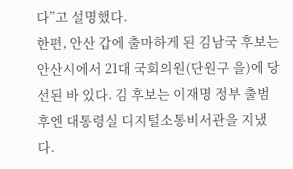다”고 설명했다.
한편, 안산 갑에 출마하게 된 김남국 후보는 안산시에서 21대 국회의원(단원구 을)에 당선된 바 있다. 김 후보는 이재명 정부 출범 후엔 대통령실 디지털소통비서관을 지냈다.